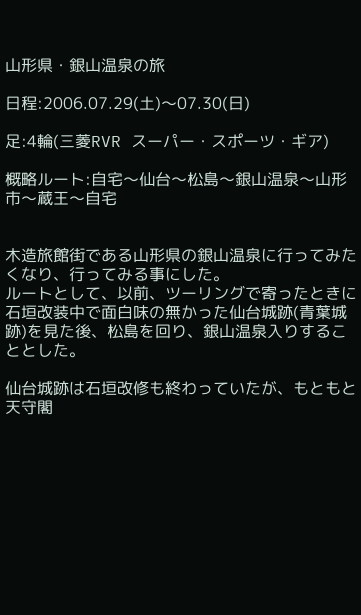山形県・銀山温泉の旅

日程:2006.07.29(土)〜07.30(日)

足:4輪(三菱RVR スーパー・スポーツ・ギア)

概略ルート:自宅〜仙台〜松島〜銀山温泉〜山形市〜蔵王〜自宅


木造旅館街である山形県の銀山温泉に行ってみたくなり、行ってみる事にした。
ルートとして、以前、ツーリングで寄ったときに石垣改装中で面白味の無かった仙台城跡(青葉城跡)を見た後、松島を回り、銀山温泉入りすることとした。

仙台城跡は石垣改修も終わっていたが、もともと天守閣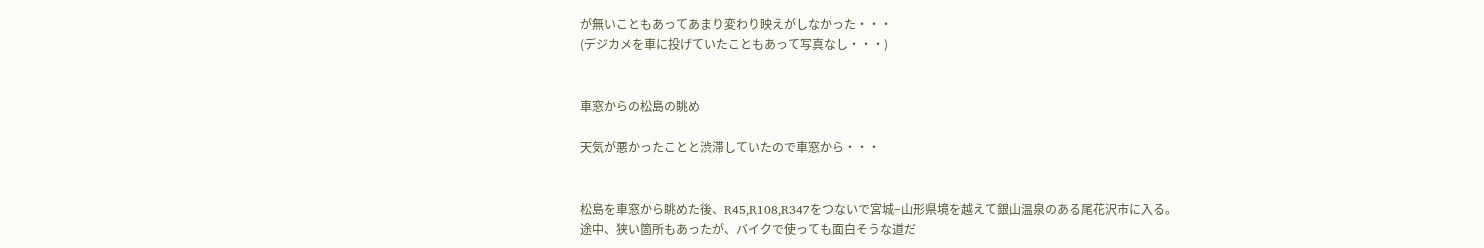が無いこともあってあまり変わり映えがしなかった・・・
(デジカメを車に投げていたこともあって写真なし・・・)


車窓からの松島の眺め

天気が悪かったことと渋滞していたので車窓から・・・


松島を車窓から眺めた後、R45,R108,R347をつないで宮城−山形県境を越えて銀山温泉のある尾花沢市に入る。
途中、狭い箇所もあったが、バイクで使っても面白そうな道だ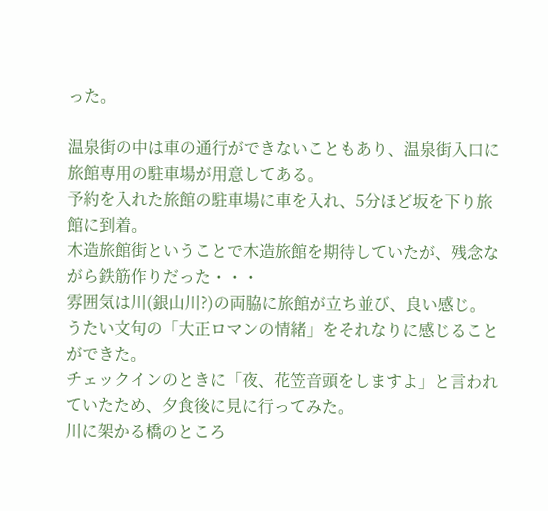った。

温泉街の中は車の通行ができないこともあり、温泉街入口に旅館専用の駐車場が用意してある。
予約を入れた旅館の駐車場に車を入れ、5分ほど坂を下り旅館に到着。
木造旅館街ということで木造旅館を期待していたが、残念ながら鉄筋作りだった・・・
雰囲気は川(銀山川?)の両脇に旅館が立ち並び、良い感じ。
うたい文句の「大正ロマンの情緒」をそれなりに感じることができた。
チェックインのときに「夜、花笠音頭をしますよ」と言われていたため、夕食後に見に行ってみた。
川に架かる橋のところ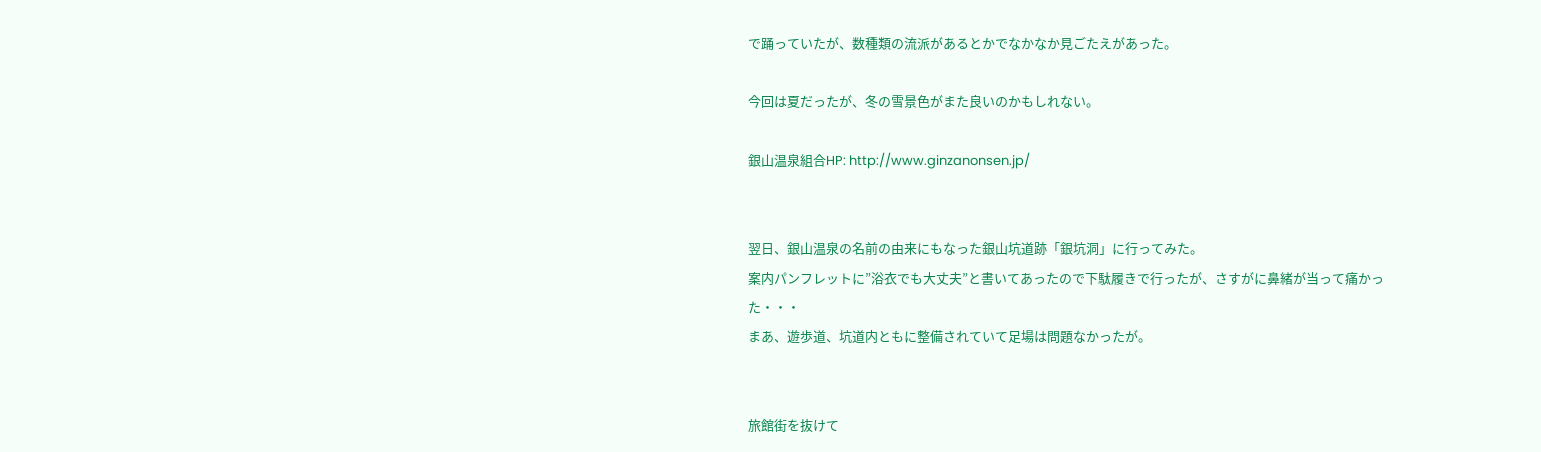で踊っていたが、数種類の流派があるとかでなかなか見ごたえがあった。

今回は夏だったが、冬の雪景色がまた良いのかもしれない。

銀山温泉組合HP: http://www.ginzanonsen.jp/


翌日、銀山温泉の名前の由来にもなった銀山坑道跡「銀坑洞」に行ってみた。
案内パンフレットに”浴衣でも大丈夫”と書いてあったので下駄履きで行ったが、さすがに鼻緒が当って痛かった・・・
まあ、遊歩道、坑道内ともに整備されていて足場は問題なかったが。


旅館街を抜けて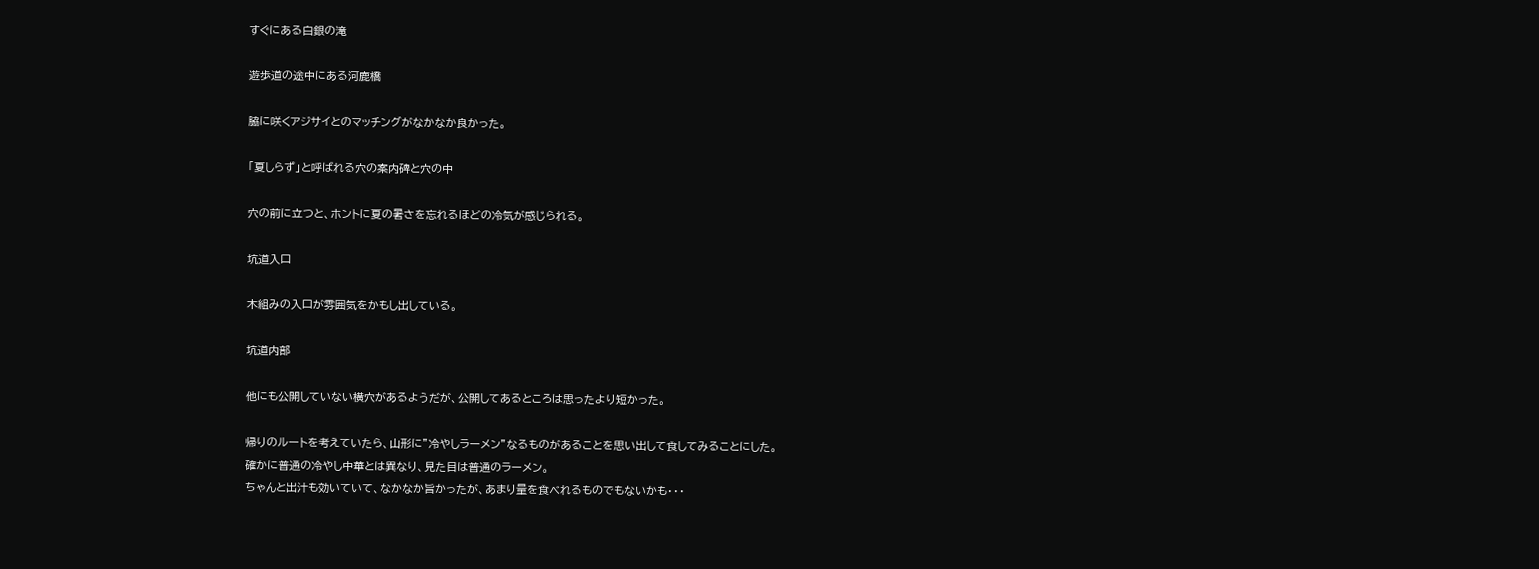すぐにある白銀の滝

遊歩道の途中にある河鹿橋

脇に咲くアジサイとのマッチングがなかなか良かった。

「夏しらず」と呼ばれる穴の案内碑と穴の中

穴の前に立つと、ホントに夏の暑さを忘れるほどの冷気が感じられる。

坑道入口

木組みの入口が雰囲気をかもし出している。

坑道内部

他にも公開していない横穴があるようだが、公開してあるところは思ったより短かった。

帰りのルートを考えていたら、山形に”冷やしラーメン”なるものがあることを思い出して食してみることにした。
確かに普通の冷やし中華とは異なり、見た目は普通のラーメン。
ちゃんと出汁も効いていて、なかなか旨かったが、あまり量を食べれるものでもないかも・・・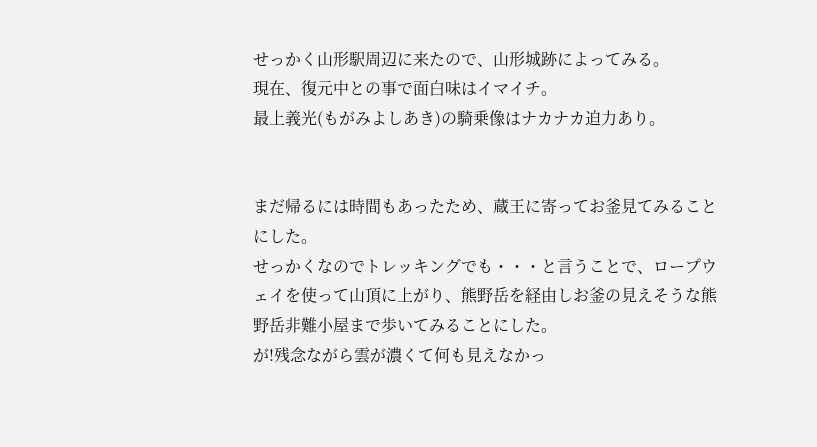せっかく山形駅周辺に来たので、山形城跡によってみる。
現在、復元中との事で面白味はイマイチ。
最上義光(もがみよしあき)の騎乗像はナカナカ迫力あり。


まだ帰るには時間もあったため、蔵王に寄ってお釜見てみることにした。
せっかくなのでトレッキングでも・・・と言うことで、ロープウェイを使って山頂に上がり、熊野岳を経由しお釜の見えそうな熊野岳非難小屋まで歩いてみることにした。
が!残念ながら雲が濃くて何も見えなかっ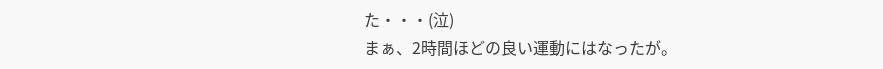た・・・(泣)
まぁ、2時間ほどの良い運動にはなったが。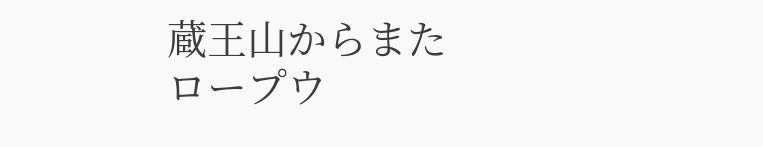蔵王山からまたロープウ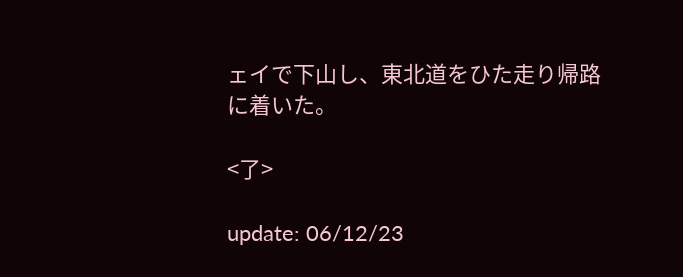ェイで下山し、東北道をひた走り帰路に着いた。

<了>

update: 06/12/23